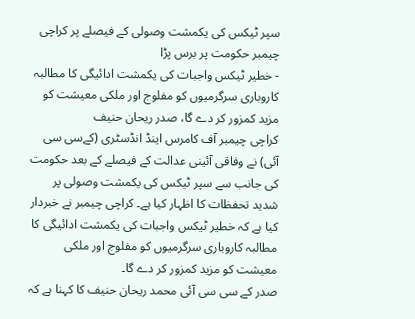سپر ٹیکس کی یکمشت وصولی کے فیصلے پر کراچی چیمبر حکومت پر برس پڑا
- خطیر ٹیکس واجبات کی یکمشت ادائیگی کا مطالبہ کاروباری سرگرمیوں کو مفلوج اور ملکی معیشت کو مزید کمزور کر دے گا، صدر ریحان حنیف
کراچی چیمبر آف کامرس اینڈ انڈسٹری (کےسی سی آئی) نے وفاقی آئینی عدالت کے فیصلے کے بعد حکومت کی جانب سے سپر ٹیکس کی یکمشت وصولی پر شدید تحفظات کا اظہار کیا ہے۔ کراچی چیمبر نے خبردار کیا ہے کہ خطیر ٹیکس واجبات کی یکمشت ادائیگی کا مطالبہ کاروباری سرگرمیوں کو مفلوج اور ملکی معیشت کو مزید کمزور کر دے گا۔
صدر کے سی سی آئی محمد ریحان حنیف کا کہنا ہے کہ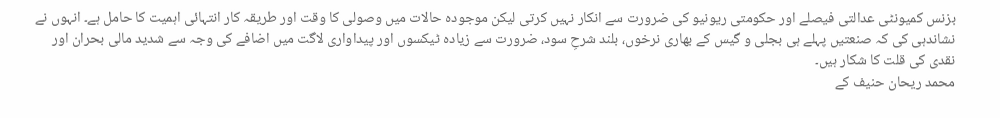بزنس کمیونٹی عدالتی فیصلے اور حکومتی ریونیو کی ضرورت سے انکار نہیں کرتی لیکن موجودہ حالات میں وصولی کا وقت اور طریقہ کار انتہائی اہمیت کا حامل ہے۔ انہوں نے نشاندہی کی کہ صنعتیں پہلے ہی بجلی و گیس کے بھاری نرخوں، بلند شرحِ سود، ضرورت سے زیادہ ٹیکسوں اور پیداواری لاگت میں اضافے کی وجہ سے شدید مالی بحران اور نقدی کی قلت کا شکار ہیں۔
محمد ریحان حنیف کے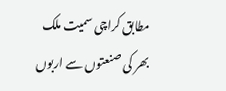مطابق کراچی سمیت ملک بھر کی صنعتوں سے اربوں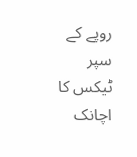روپے کے سپر ٹیکس کا اچانک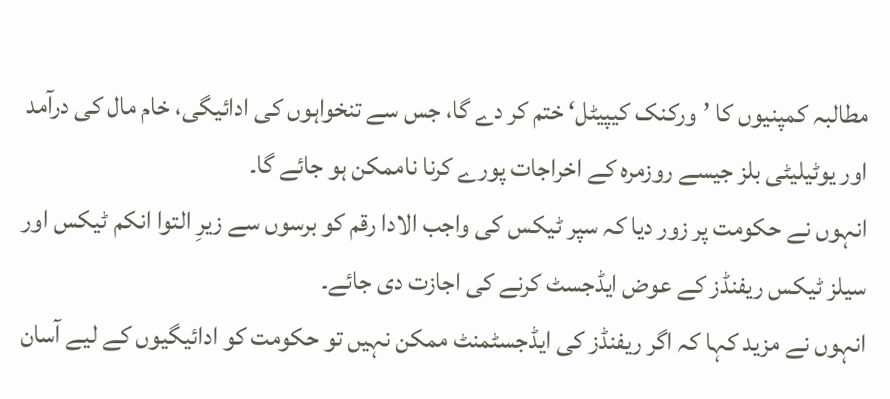مطالبہ کمپنیوں کا ’ورکنک کیپیٹل‘ ختم کر دے گا، جس سے تنخواہوں کی ادائیگی، خام مال کی درآمد اور یوٹیلیٹی بلز جیسے روزمرہ کے اخراجات پورے کرنا ناممکن ہو جائے گا۔
انہوں نے حکومت پر زور دیا کہ سپر ٹیکس کی واجب الادا رقم کو برسوں سے زیرِ التوا انکم ٹیکس اور سیلز ٹیکس ریفنڈز کے عوض ایڈجسٹ کرنے کی اجازت دی جائے۔
انہوں نے مزید کہا کہ اگر ریفنڈز کی ایڈجسٹمنٹ ممکن نہیں تو حکومت کو ادائیگیوں کے لیے آسان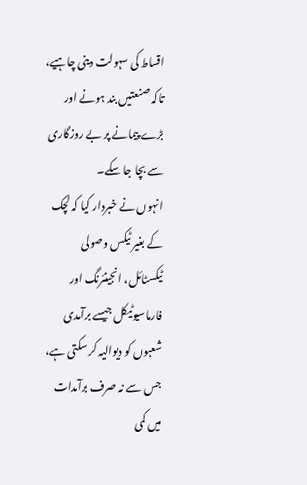اقساط کی سہولت دینی چاہیے، تاکہ صنعتیں بند ہونے اور بڑے پیمانے پر بے روزگاری سے بچا جا سکے۔
انہوں نے خبردار کیا کہ لچک کے بغیر ٹیکس وصولی ٹیکسٹائل، انجینئرنگ اور فارماسیوٹیکل جیسے برآمدی شعبوں کو دیوالیہ کر سکتی ہے، جس سے نہ صرف برآمدات میں کمی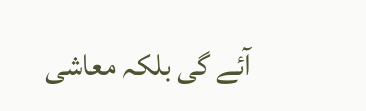آئے گی بلکہ معاشی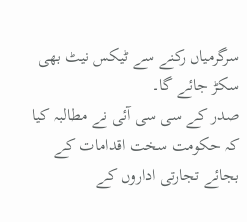سرگرمیاں رکنے سے ٹیکس نیٹ بھی سکڑ جائے گا۔
صدر کے سی سی آئی نے مطالبہ کیا کہ حکومت سخت اقدامات کے بجائے تجارتی اداروں کے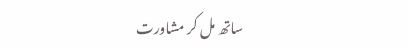ساتھ مل کر مشاورت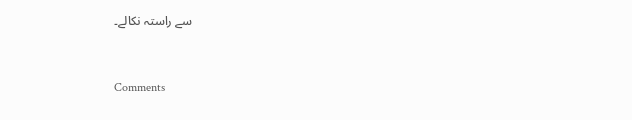سے راستہ نکالے۔


Comments